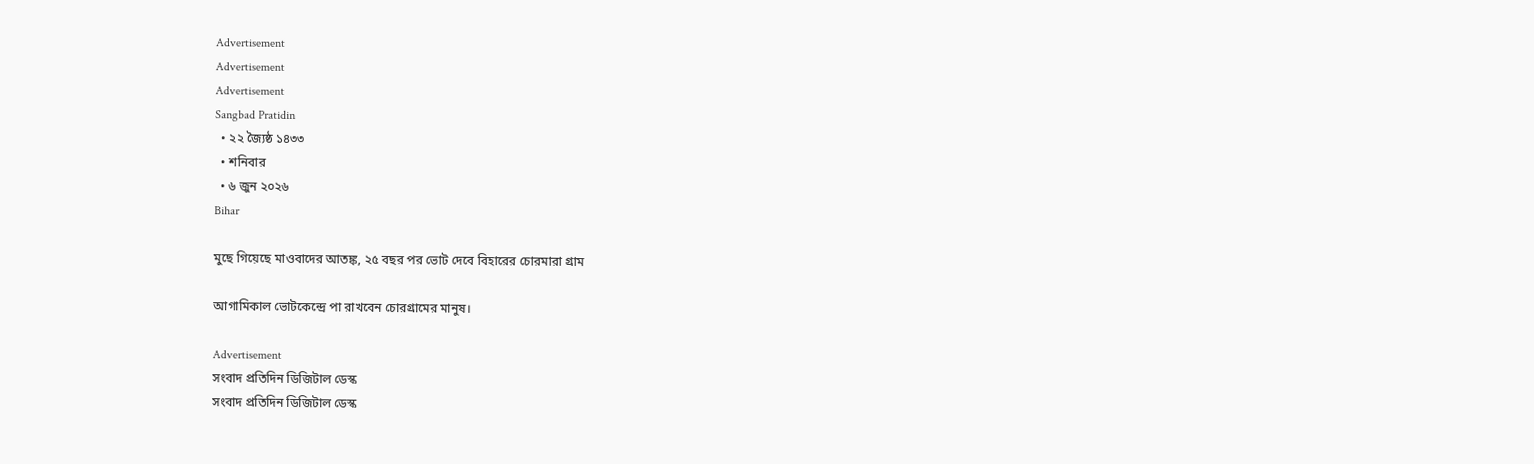Advertisement
Advertisement
Advertisement
Sangbad Pratidin
  • ২২ জ্যৈষ্ঠ ১৪৩৩
  • শনিবার
  • ৬ জুন ২০২৬
Bihar

মুছে গিয়েছে মাওবাদের আতঙ্ক, ২৫ বছর পর ভোট দেবে বিহারের চোরমারা গ্রাম

আগামিকাল ভোটকেন্দ্রে পা রাখবেন চোরগ্রামের মানুষ।

Advertisement
সংবাদ প্রতিদিন ডিজিটাল ডেস্ক
সংবাদ প্রতিদিন ডিজিটাল ডেস্ক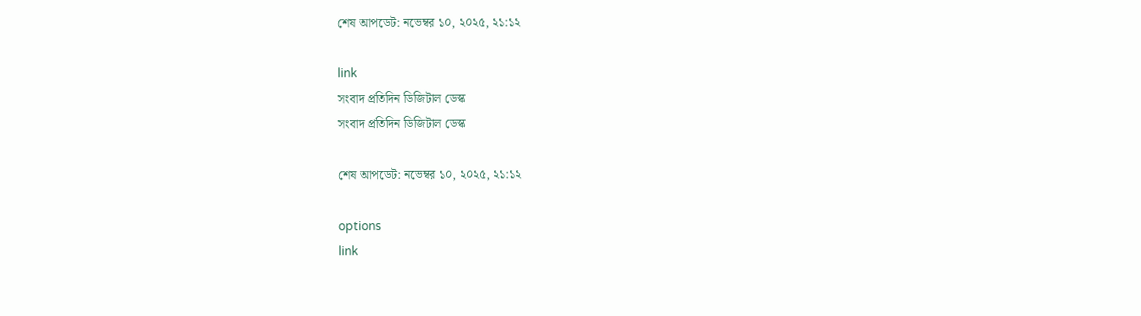শেষ আপডেট: নভেম্বর ১০, ২০২৫, ২১:১২

link
সংবাদ প্রতিদিন ডিজিটাল ডেস্ক
সংবাদ প্রতিদিন ডিজিটাল ডেস্ক

শেষ আপডেট: নভেম্বর ১০, ২০২৫, ২১:১২

options
link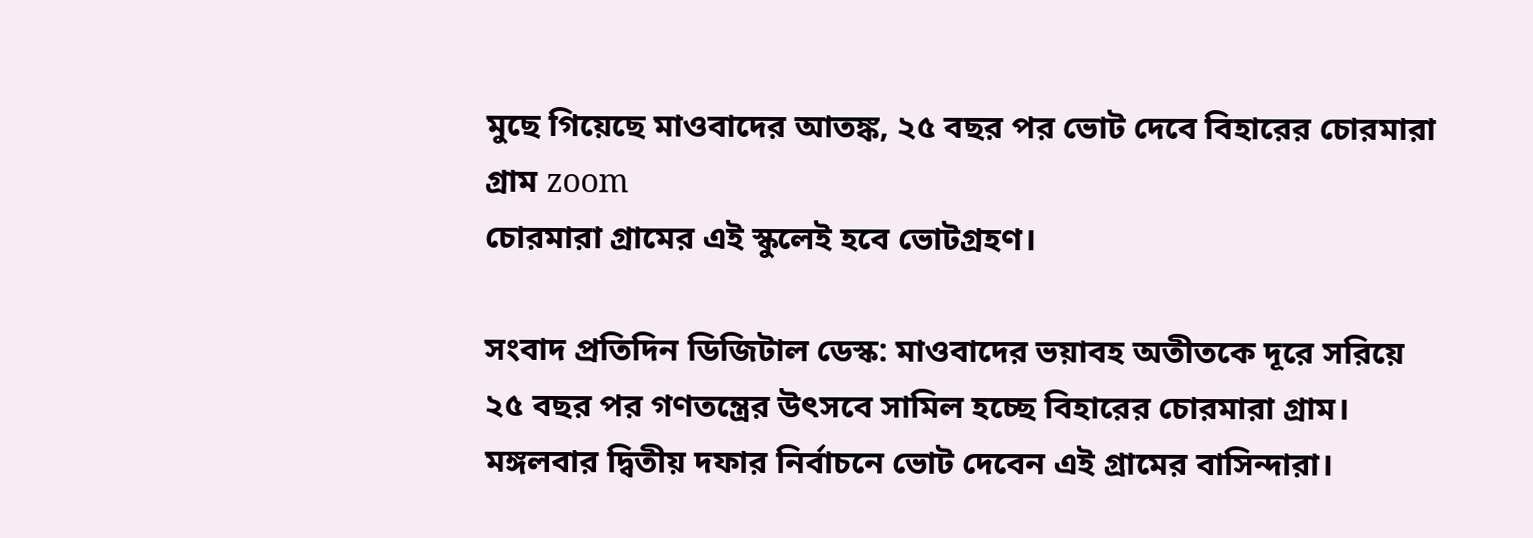মুছে গিয়েছে মাওবাদের আতঙ্ক, ২৫ বছর পর ভোট দেবে বিহারের চোরমারা গ্রাম zoom
চোরমারা গ্রামের এই স্কুলেই হবে ভোটগ্রহণ।

সংবাদ প্রতিদিন ডিজিটাল ডেস্ক: মাওবাদের ভয়াবহ অতীতকে দূরে সরিয়ে ২৫ বছর পর গণতন্ত্রের উৎসবে সামিল হচ্ছে বিহারের চোরমারা গ্রাম। মঙ্গলবার দ্বিতীয় দফার নির্বাচনে ভোট দেবেন এই গ্রামের বাসিন্দারা।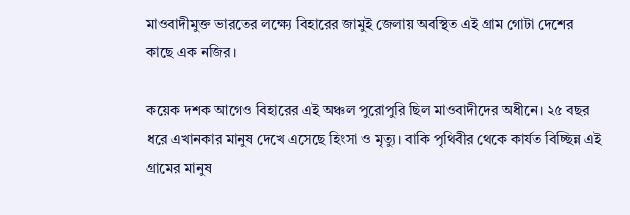মাওবাদীমুক্ত ভারতের লক্ষ্যে বিহারের জামুই জেলায় অবস্থিত এই গ্রাম গোটা দেশের কাছে এক নজির।

কয়েক দশক আগেও বিহারের এই অঞ্চল পুরোপুরি ছিল মাওবাদীদের অধীনে। ২৫ বছর ধরে এখানকার মানুষ দেখে এসেছে হিংসা ও মৃত্যু। বাকি পৃথিবীর থেকে কার্যত বিচ্ছিন্ন এই গ্রামের মানুষ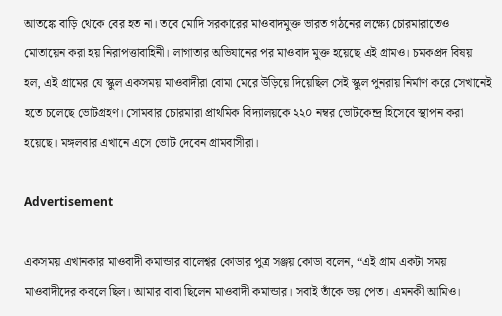আতঙ্কে বাড়ি থেকে বের হত না। তবে মোদি সরকারের মাওবাদমুক্ত ভারত গঠনের লক্ষ্যে চোরমারাতেও মোতায়েন করা হয় নিরাপত্তাবাহিনী। লাগাতার অভিযানের পর মাওবাদ মুক্ত হয়েছে এই গ্রামও। চমকপ্রদ বিষয় হল, এই গ্রামের যে স্কুল একসময় মাওবাদীরা বোমা মেরে উড়িয়ে দিয়েছিল সেই স্কুল পুনরায় নির্মাণ করে সেখানেই হতে চলেছে ভোটগ্রহণ। সোমবার চোরমারা প্রাথমিক বিদ্যালয়কে ২২০ নম্বর ভোটকেন্দ্র হিসেবে স্থাপন করা হয়েছে। মঙ্গলবার এখানে এসে ভোট দেবেন গ্রামবাসীরা।

Advertisement

একসময় এখানকার মাওবাদী কমান্ডার বালেশ্বর কোডার পুত্র সঞ্জয় কোডা বলেন, “এই গ্রাম একটা সময় মাওবাদীদের কবলে ছিল। আমার বাবা ছিলেন মাওবাদী কমান্ডার। সবাই তাঁকে ভয় পেত। এমনকী আমিও।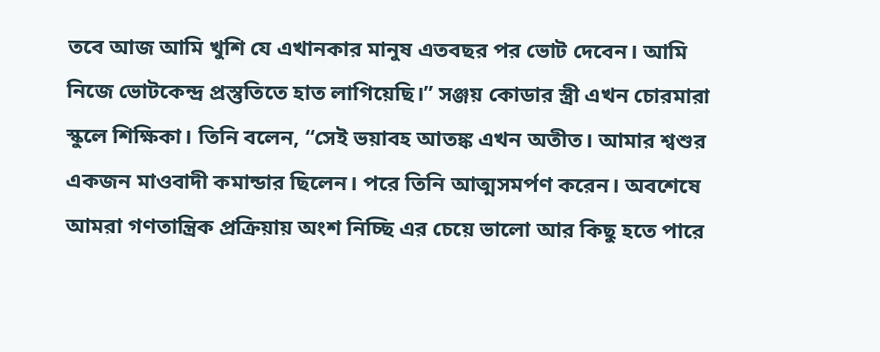তবে আজ আমি খুশি যে এখানকার মানুষ এতবছর পর ভোট দেবেন। আমি নিজে ভোটকেন্দ্র প্রস্তুতিতে হাত লাগিয়েছি।” সঞ্জয় কোডার স্ত্রী এখন চোরমারা স্কুলে শিক্ষিকা। তিনি বলেন, “সেই ভয়াবহ আতঙ্ক এখন অতীত। আমার শ্বশুর একজন মাওবাদী কমান্ডার ছিলেন। পরে তিনি আত্মসমর্পণ করেন। অবশেষে আমরা গণতান্ত্রিক প্রক্রিয়ায় অংশ নিচ্ছি এর চেয়ে ভালো আর কিছু হতে পারে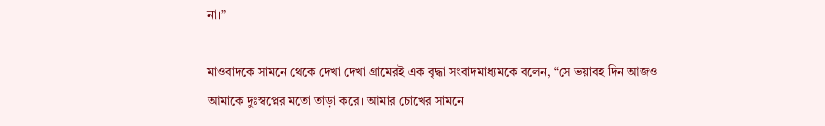না।”

মাওবাদকে সামনে থেকে দেখা দেখা গ্রামেরই এক বৃদ্ধা সংবাদমাধ্যমকে বলেন, “সে ভয়াবহ দিন আজও আমাকে দুঃস্বপ্নের মতো তাড়া করে। আমার চোখের সামনে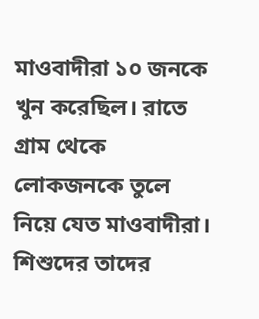মাওবাদীরা ১০ জনকে খুন করেছিল। রাতে গ্রাম থেকে লোকজনকে তুলে নিয়ে যেত মাওবাদীরা। শিশুদের তাদের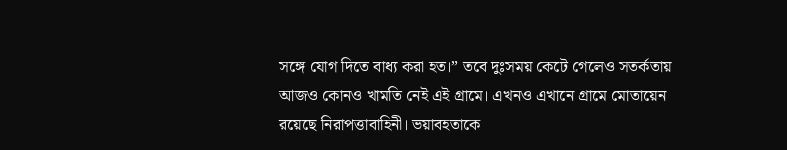সঙ্গে যোগ দিতে বাধ্য করা হত।” তবে দুঃসময় কেটে গেলেও সতর্কতায় আজও কোনও খামতি নেই এই গ্রামে। এখনও এখানে গ্রামে মোতায়েন রয়েছে নিরাপত্তাবাহিনী। ভয়াবহতাকে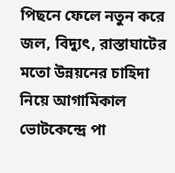পিছনে ফেলে নতুন করে জল, বিদ্যুৎ, রাস্তাঘাটের মতো উন্নয়নের চাহিদা নিয়ে আগামিকাল ভোটকেন্দ্রে পা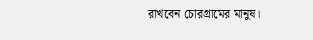রাখবেন চোরগ্রামের মানুষ।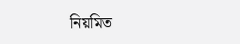নিয়মিত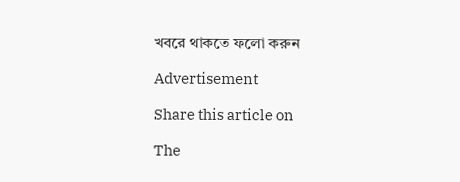খবরে থাকতে ফলো করুন

Advertisement

Share this article on

The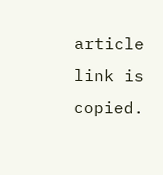article link is copied.